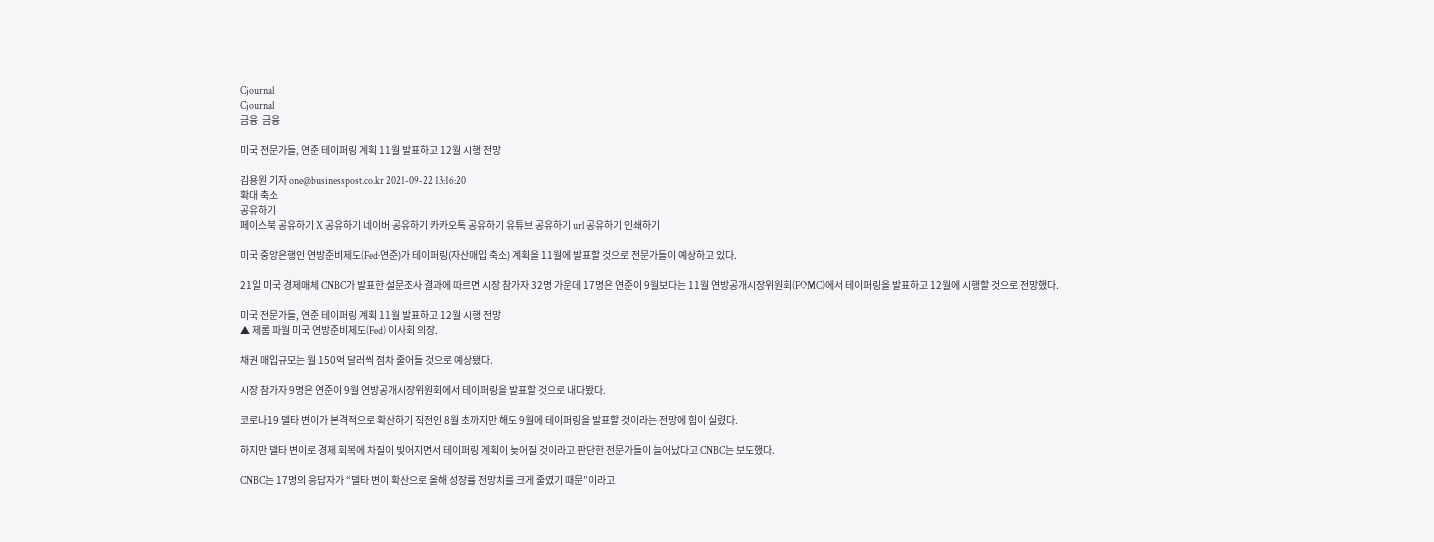Cjournal
Cjournal
금융  금융

미국 전문가들, 연준 테이퍼링 계획 11월 발표하고 12월 시행 전망

김용원 기자 one@businesspost.co.kr 2021-09-22 13:16:20
확대 축소
공유하기
페이스북 공유하기 X 공유하기 네이버 공유하기 카카오톡 공유하기 유튜브 공유하기 url 공유하기 인쇄하기

미국 중앙은행인 연방준비제도(Fed·연준)가 테이퍼링(자산매입 축소) 계획을 11월에 발표할 것으로 전문가들이 예상하고 있다.

21일 미국 경제매체 CNBC가 발표한 설문조사 결과에 따르면 시장 참가자 32명 가운데 17명은 연준이 9월보다는 11월 연방공개시장위원회(FOMC)에서 테이퍼링을 발표하고 12월에 시행할 것으로 전망했다.

미국 전문가들, 연준 테이퍼링 계획 11월 발표하고 12월 시행 전망
▲ 제롬 파월 미국 연방준비제도(Fed) 이사회 의장.

채권 매입규모는 월 150억 달러씩 점차 줄어들 것으로 예상됐다.

시장 참가자 9명은 연준이 9월 연방공개시장위원회에서 테이퍼링을 발표할 것으로 내다봤다.

코로나19 델타 변이가 본격적으로 확산하기 직전인 8월 초까지만 해도 9월에 테이퍼링을 발표할 것이라는 전망에 힘이 실렸다.

하지만 델타 변이로 경제 회복에 차질이 빚어지면서 테이퍼링 계획이 늦어질 것이라고 판단한 전문가들이 늘어났다고 CNBC는 보도했다.

CNBC는 17명의 응답자가 “델타 변이 확산으로 올해 성장률 전망치를 크게 줄였기 때문”이라고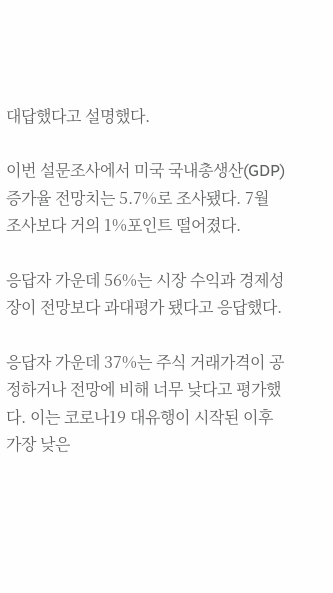대답했다고 설명했다.

이번 설문조사에서 미국 국내총생산(GDP) 증가율 전망치는 5.7%로 조사됐다. 7월 조사보다 거의 1%포인트 떨어졌다.

응답자 가운데 56%는 시장 수익과 경제성장이 전망보다 과대평가 됐다고 응답했다.

응답자 가운데 37%는 주식 거래가격이 공정하거나 전망에 비해 너무 낮다고 평가했다. 이는 코로나19 대유행이 시작된 이후 가장 낮은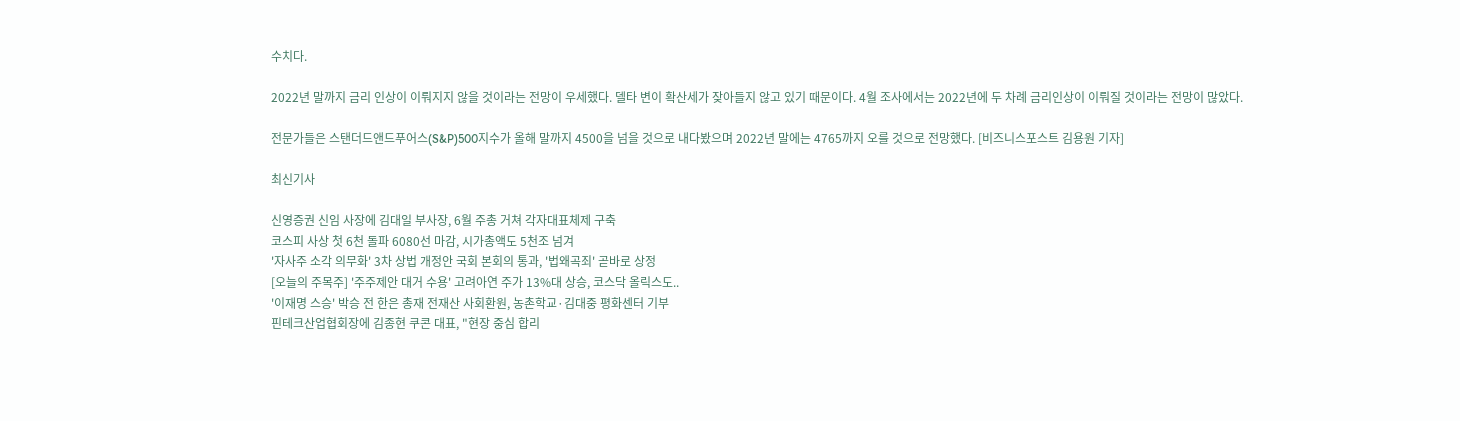수치다.

2022년 말까지 금리 인상이 이뤄지지 않을 것이라는 전망이 우세했다. 델타 변이 확산세가 잦아들지 않고 있기 때문이다. 4월 조사에서는 2022년에 두 차례 금리인상이 이뤄질 것이라는 전망이 많았다.

전문가들은 스탠더드앤드푸어스(S&P)500지수가 올해 말까지 4500을 넘을 것으로 내다봤으며 2022년 말에는 4765까지 오를 것으로 전망했다. [비즈니스포스트 김용원 기자]

최신기사

신영증권 신임 사장에 김대일 부사장, 6월 주총 거쳐 각자대표체제 구축
코스피 사상 첫 6천 돌파 6080선 마감, 시가총액도 5천조 넘겨
'자사주 소각 의무화' 3차 상법 개정안 국회 본회의 통과, '법왜곡죄' 곧바로 상정
[오늘의 주목주] '주주제안 대거 수용' 고려아연 주가 13%대 상승, 코스닥 올릭스도..
'이재명 스승' 박승 전 한은 총재 전재산 사회환원, 농촌학교·김대중 평화센터 기부
핀테크산업협회장에 김종현 쿠콘 대표, "현장 중심 합리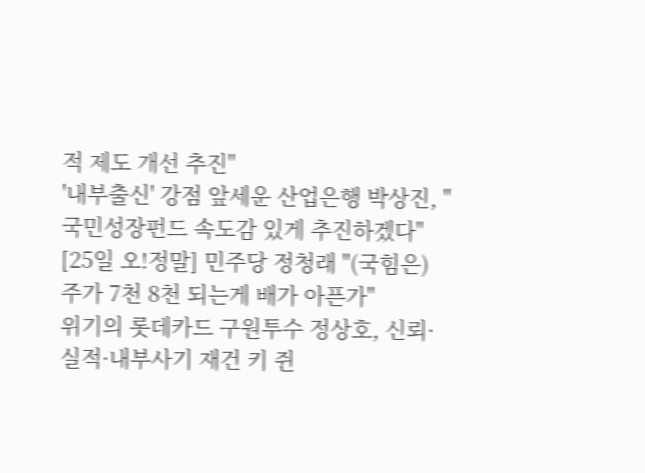적 제도 개선 추진"
'내부출신' 강점 앞세운 산업은행 박상진, "국민성장펀드 속도감 있게 추진하겠다"
[25일 오!정말] 민주당 정청래 "(국힘은) 주가 7천 8천 되는게 배가 아픈가"
위기의 롯데카드 구원투수 정상호, 신뢰·실적·내부사기 재건 키 쥔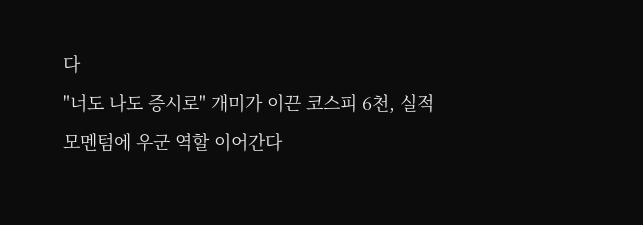다
"너도 나도 증시로" 개미가 이끈 코스피 6천, 실적모멘텀에 우군 역할 이어간다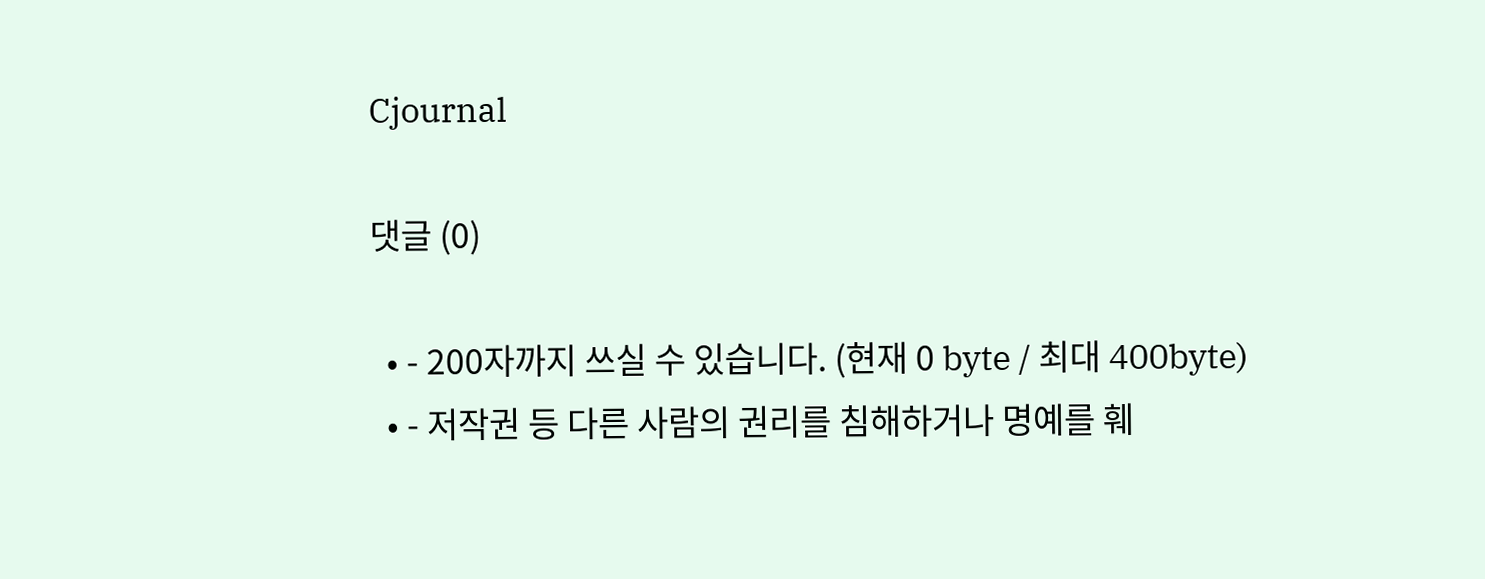Cjournal

댓글 (0)

  • - 200자까지 쓰실 수 있습니다. (현재 0 byte / 최대 400byte)
  • - 저작권 등 다른 사람의 권리를 침해하거나 명예를 훼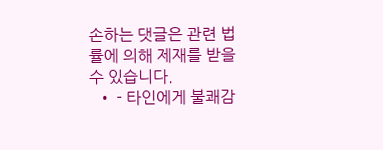손하는 댓글은 관련 법률에 의해 제재를 받을 수 있습니다.
  • - 타인에게 불쾌감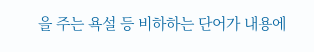을 주는 욕설 등 비하하는 단어가 내용에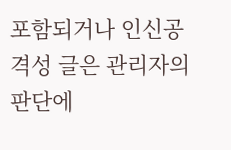포함되거나 인신공격성 글은 관리자의 판단에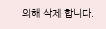의해 삭제 합니다.